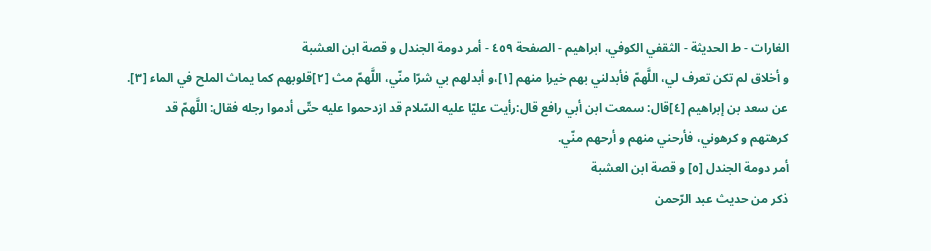الغارات - ط الحديثة - الثقفي الکوفي، ابراهیم - الصفحة ٤٥٩ - أمر دومة الجندل و قصة ابن العشبة
و أخلاق لم تكن تعرف لي، اللَّهمّ فأبدلني بهم خيرا منهم [١]،و أبدلهم بي شرّا منّي، اللَّهمّ مث [٢]قلوبهم كما يماث الملح في الماء [٣].
عن سعد بن إبراهيم [٤]قال: سمعت ابن أبي رافع قال:رأيت عليّا عليه السّلام قد ازدحموا عليه حتّى أدموا رجله فقال: اللَّهمّ قد كرهتهم و كرهوني، فأرحني منهم و أرحهم منّي.
أمر دومة الجندل [٥] و قصة ابن العشبة
ذكر من حديث عبد الرّحمن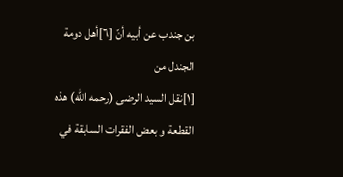بن جندب عن أبيه أنّ [٦]أهل دومة الجندل من
[١]نقل السيد الرضى (رحمه الله) هذه القطعة و بعض الفقرات السابقة في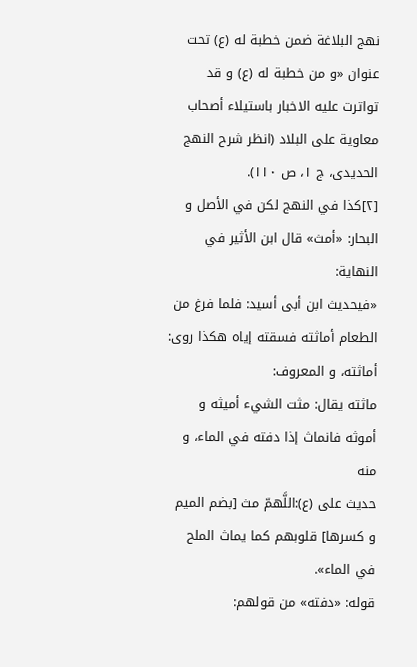نهج البلاغة ضمن خطبة له (ع) تحت عنوان «و من خطبة له (ع) و قد تواترت عليه الاخبار باستيلاء أصحاب معاوية على البلاد (انظر شرح النهج الحديدى، ج ١، ص ١١٠).
[٢]كذا في النهج لكن في الأصل و البحار: «أمث» قال ابن الأثير في النهاية:
«فيحديث ابن أبى أسيد: فلما فرغ من الطعام أماثته فسقته إياه هكذا روى: أماثته، و المعروف:
ماثته يقال: مثت الشيء أميثه و أموثه فانماث إذا دفته في الماء، و منه
حديث على (ع):اللَّهمّ مث [بضم الميم و كسرها] قلوبهم كما يماث الملح في الماء».
قوله: «دفته» من قولهم: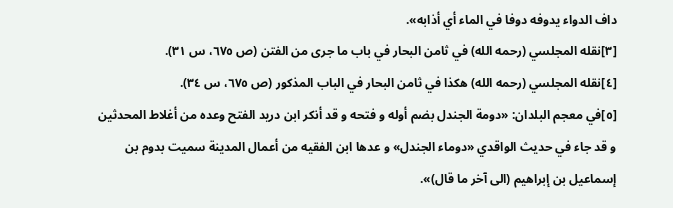داف الدواء يدوفه دوفا في الماء أي أذابه».
[٣]نقله المجلسي (رحمه الله) في ثامن البحار في باب ما جرى من الفتن (ص ٦٧٥، س ٣١).
[٤]نقله المجلسي (رحمه الله) هكذا في ثامن البحار في الباب المذكور (ص ٦٧٥، س ٣٤).
[٥]في معجم البلدان: «دومة الجندل بضم أوله و فتحه و قد أنكر ابن دريد الفتح وعده من أغلاط المحدثين و قد جاء في حديث الواقدي «دوماء الجندل» و عدها ابن الفقيه من أعمال المدينة سميت بدوم بن إسماعيل بن إبراهيم (الى آخر ما قال)».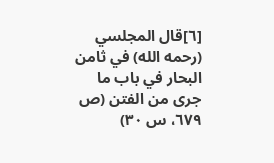[٦]قال المجلسي (رحمه الله) في ثامن البحار في باب ما جرى من الفتن (ص ٦٧٩، س ٣٠)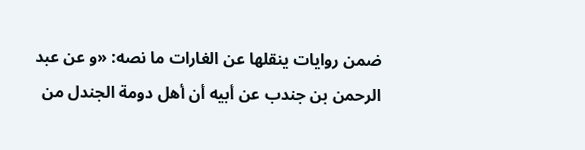ضمن روايات ينقلها عن الغارات ما نصه: «و عن عبد الرحمن بن جندب عن أبيه أن أهل دومة الجندل من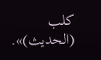كلب (الحديث)».